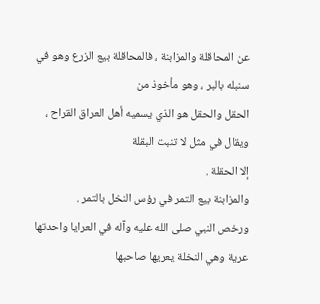عن المحاقلة والمزابنة ، فالمحاقلة بيع الزرع وهو في سنبله بالبر ، وهو مأخوذ من
الحقل والحقل هو الذي يسميه أهل العراق القراح ، ويقال في مثل لا تنبت البقلة
إلا الحقلة .
والمزابنة بيع التمر في رؤس النخل بالتمر .
ورخص النبي صلى الله عليه وآله في العرايا واحدتها عرية وهي النخلة يعريها صاحبها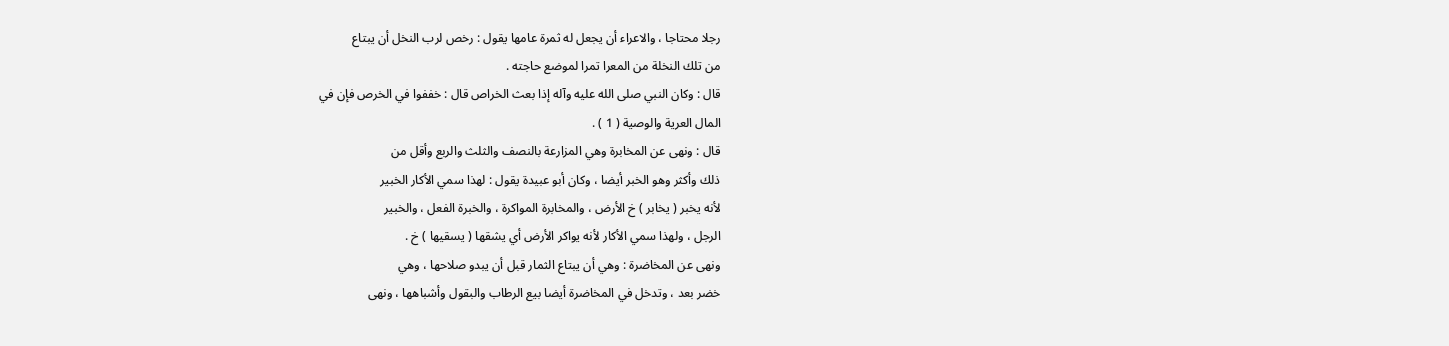رجلا محتاجا ، والاعراء أن يجعل له ثمرة عامها يقول : رخص لرب النخل أن يبتاع
من تلك النخلة من المعرا تمرا لموضع حاجته .
قال : وكان النبي صلى الله عليه وآله إذا بعث الخراص قال : خففوا في الخرص فإن في
المال العرية والوصية ( 1 ) .
قال : ونهى عن المخابرة وهي المزارعة بالنصف والثلث والربع وأقل من
ذلك وأكثر وهو الخبر أيضا ، وكان أبو عبيدة يقول : لهذا سمي الأكار الخبير
لأنه يخبر ( يخابر ) خ الأرض ، والمخابرة المواكرة ، والخبرة الفعل ، والخبير
الرجل ، ولهذا سمي الأكار لأنه يواكر الأرض أي يشقها ( يسقيها ) خ .
ونهى عن المخاضرة : وهي أن يبتاع الثمار قبل أن يبدو صلاحها ، وهي
خضر بعد ، وتدخل في المخاضرة أيضا بيع الرطاب والبقول وأشباهها ، ونهى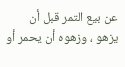عن بيع التمر قبل أن يزهو ، وزهوه أن يحمر أو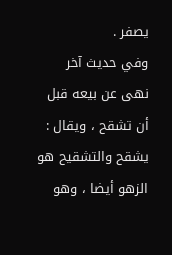يصفر .
وفي حديث آخر نهى عن بيعه قبل أن تشقح ، ويقال : يشقح والتشقيح هو
الزهو أيضا ، وهو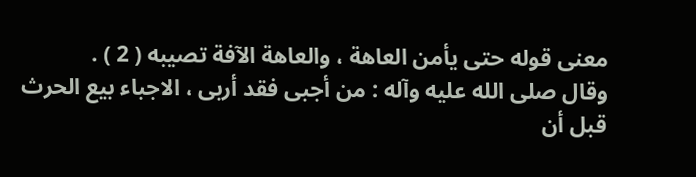معنى قوله حتى يأمن العاهة ، والعاهة الآفة تصيبه ( 2 ) .
وقال صلى الله عليه وآله : من أجبى فقد أربى ، الاجباء بيع الحرث قبل أن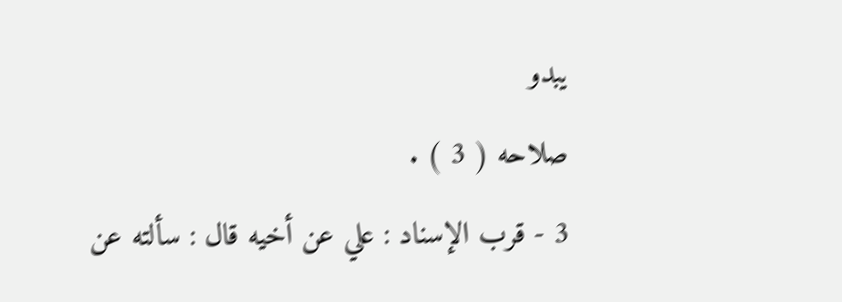يبدو
صلاحه ( 3 ) .
3 - قرب الإسناد : علي عن أخيه قال : سألته عن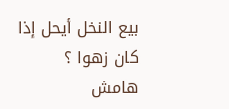بيع النخل أيحل إذا كان زهوا ؟
هامش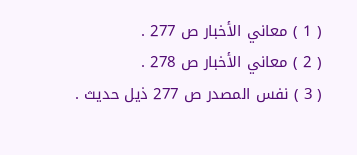( 1 ) معاني الأخبار ص 277 .
( 2 ) معاني الأخبار ص 278 .
( 3 ) نفس المصدر ص 277 ذيل حديث .